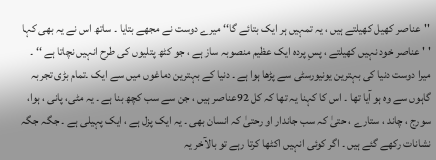''عناصر کھیل کھیلتے ہیں ، یہ تمہیں ہر ایک بتائے گا‘‘ میرے دوست نے مجھے بتایا ۔ ساتھ اس نے یہ بھی کہا ' ' عناصر خود نہیں کھیلتے ، پسِ پردہ ایک عظیم منصوبہ ساز ہے ، جو کٹھ پتلیوں کی طرح انہیں نچاتا ہے ‘‘ ۔ میرا دوست دنیا کی بہترین یونیورسٹی سے پڑھا ہوا ہے ۔ دنیا کے بہترین دماغوں میں سے ایک ۔تمام بڑی تجربہ گاہوں سے وہ ہو آیا تھا ۔ اس کا کہنا یہ تھا کہ کل 92عناصر ہیں ، جن سے سب کچھ بنا ہے ۔ یہ مٹی، پانی ، ہوا، سورج ، چاند ، ستارے ، حتیٰ کہ سب جاندار او رحتیٰ کہ انسان بھی ۔ یہ ایک پزل ہے ، ایک پہیلی ہے ۔ جگہ جگہ نشانات رکھے گئے ہیں ۔ اگر کوئی انہیں اکٹھا کرتا رہے تو بالآخر یہ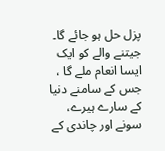پزل حل ہو جائے گا۔ جیتنے والے کو ایک ایسا انعام ملے گا ، جس کے سامنے دنیا کے سارے ہیرے، سونے اور چاندی کے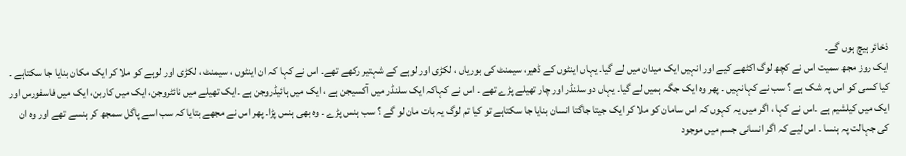ذخائر ہیچ ہوں گے۔
ایک روز مجھ سمیت اس نے کچھ لوگ اکٹھے کیے اور انہیں ایک میدان میں لے گیا۔ یہاں اینٹوں کے ڈھیر، سیمنٹ کی بوریاں ، لکڑی اور لوہے کے شہتیر رکھے تھے۔ اس نے کہا کہ ان اینٹوں ، سیمنٹ ، لکڑی اور لوہے کو ملا کر ایک مکان بنایا جا سکتاہے ۔ کیا کسی کو اس پہ شک ہے ؟ سب نے کہانہیں ۔ پھر وہ ایک جگہ ہمیں لے گیا۔ یہاں دو سلنڈر اور چار تھیلے پڑے تھے ۔ اس نے کہاکہ ایک سلنڈر میں آکسیجن ہے ، ایک میں ہائیڈروجن ہے ۔ایک تھیلے میں نائٹروجن، ایک میں کاربن، ایک میں فاسفورس اور ایک میں کیلشیم ہے ۔اس نے کہا ، اگر میں یہ کہوں کہ اس سامان کو ملا کر ایک جیتا جاگتا انسان بنایا جا سکتاہے تو کیا تم لوگ یہ بات مان لو گے ؟ سب ہنس پڑے ۔ وہ بھی ہنس پڑا۔ پھر اس نے مجھے بتایا کہ سب اسے پاگل سمجھ کر ہنسے تھے اور وہ ان کی جہالت پہ ہنسا ۔ اس لیے کہ اگر انسانی جسم میں موجود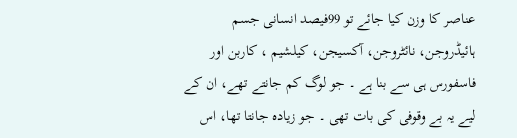عناصر کا وزن کیا جائے تو 99فیصد انسانی جسم ہائیڈروجن، نائٹروجن، آکسیجن، کیلشیم ، کاربن اور فاسفورس ہی سے بنا ہے ۔ جو لوگ کم جانتے تھے، ان کے لیے یہ بے وقوفی کی بات تھی ۔ جو زیادہ جانتا تھا، اس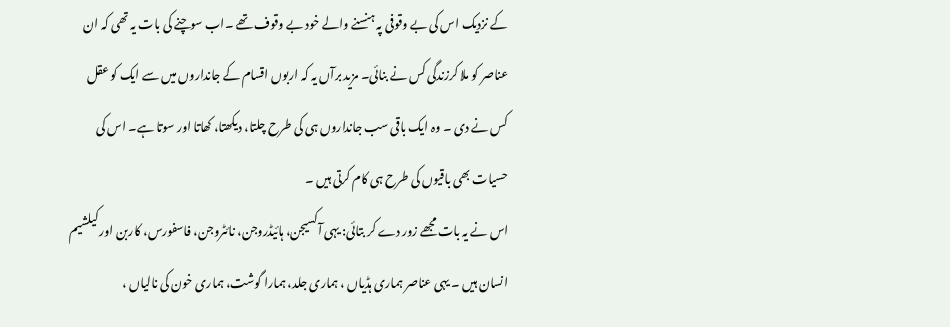کے نزدیک اس کی بے وقوفی پہ ہنسنے والے خود بے وقوف تھے ۔اب سوچنے کی بات یہ تھی کہ ان عناصر کو ملا کرزندگی کس نے بنائی۔ مزید برآں یہ کہ اربوں اقسام کے جانداروں میں سے ایک کو عقل کس نے دی ۔ وہ ایک باقی سب جانداروں ہی کی طرح چلتا، دیکھتا، کھاتا اور سوتا ہے۔ اس کی حسیات بھی باقیوں کی طرح ہی کام کرتی ہیں ۔
اس نے یہ بات مجھے زور دے کر بتائی: یہی آکسیجن، ہائیڈروجن، نائٹروجن، فاسفورس، کاربن اور کیلشیم انسان ہیں ۔ یہی عناصر ہماری ہڈیاں ، ہماری جلد، ہمارا گوشت، ہماری خون کی نالیاں ،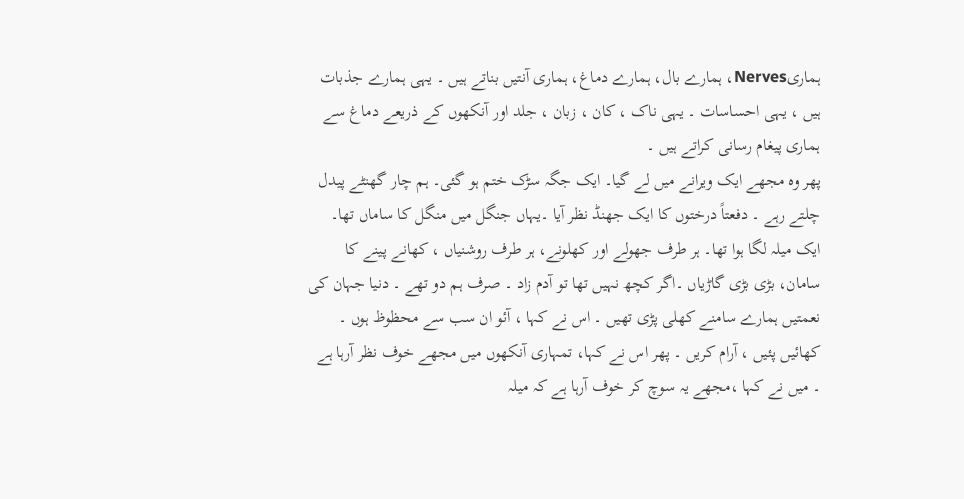ہماریNerves، ہمارے بال، ہمارے دماغ، ہماری آنتیں بناتے ہیں ۔ یہی ہمارے جذبات ہیں ، یہی احساسات ۔ یہی ناک ، کان ، زبان ، جلد اور آنکھوں کے ذریعے دماغ سے ہماری پیغام رسانی کراتے ہیں ۔
پھر وہ مجھے ایک ویرانے میں لے گیا۔ ایک جگہ سڑک ختم ہو گئی۔ ہم چار گھنٹے پیدل چلتے رہے ۔ دفعتاً درختوں کا ایک جھنڈ نظر آیا ۔یہاں جنگل میں منگل کا ساماں تھا۔ ایک میلہ لگا ہوا تھا۔ ہر طرف جھولے اور کھلونے، ہر طرف روشنیاں ، کھانے پینے کا سامان، بڑی بڑی گاڑیاں ۔اگر کچھ نہیں تھا تو آدم زاد ۔ صرف ہم دو تھے ۔ دنیا جہان کی نعمتیں ہمارے سامنے کھلی پڑی تھیں ۔ اس نے کہا ، آئو ان سب سے محظوظ ہوں ۔ کھائیں پئیں ، آرام کریں ۔ پھر اس نے کہا، تمہاری آنکھوں میں مجھے خوف نظر آرہا ہے ۔ میں نے کہا ،مجھے یہ سوچ کر خوف آرہا ہے کہ میلہ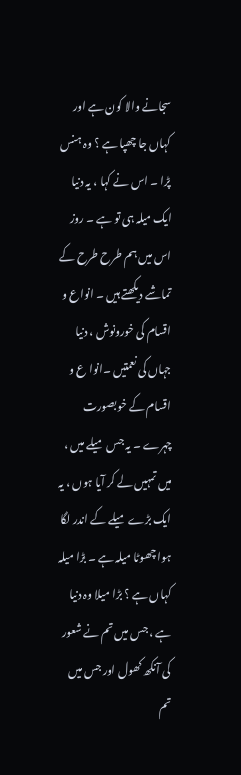سجانے والا کون ہے اور کہاں جا چھپا ہے ؟ وہ ہنس پڑا ۔ اس نے کہا ، یہ دنیا ایک میلہ ہی تو ہے ۔ روز اس میں ہم طرح طرح کے تماشے دیکھتے ہیں ۔ انواع و اقسام کی خورونوش ، دنیا جہاں کی نعمتیں ۔انوا ع و اقسام کے خوبصورت چہرے ۔ یہ جس میلے میں ، میں تمہیں لے کر آیا ہوں ، یہ ایک بڑے میلے کے اندر لگا ہوا چھوٹا میلہ ہے ۔ بڑا میلہ کہاں ہے ؟ بڑا میلا وہ دنیا ہے ، جس میں تم نے شعور کی آنکھ کھول اور جس میں تم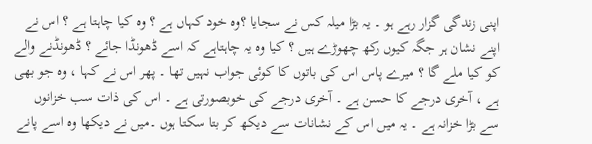اپنی زندگی گزار رہے ہو ۔ یہ بڑا میلہ کس نے سجایا ؟وہ خود کہاں ہے ؟ وہ کیا چاہتا ہے ؟ اس نے اپنے نشان ہر جگہ کیوں رکھ چھوڑے ہیں ؟ کیا وہ یہ چاہتاہے کہ اسے ڈھونڈا جائے ؟ ڈھونڈنے والے کو کیا ملے گا ؟ میرے پاس اس کی باتوں کا کوئی جواب نہیں تھا ۔ پھر اس نے کہا ، وہ جو بھی ہے ، آخری درجے کا حسن ہے ۔ آخری درجے کی خوبصورتی ہے ۔ اس کی ذات سب خزانوں سے بڑا خزانہ ہے ۔ یہ میں اس کے نشانات سے دیکھ کر بتا سکتا ہوں ۔میں نے دیکھا وہ اسے پانے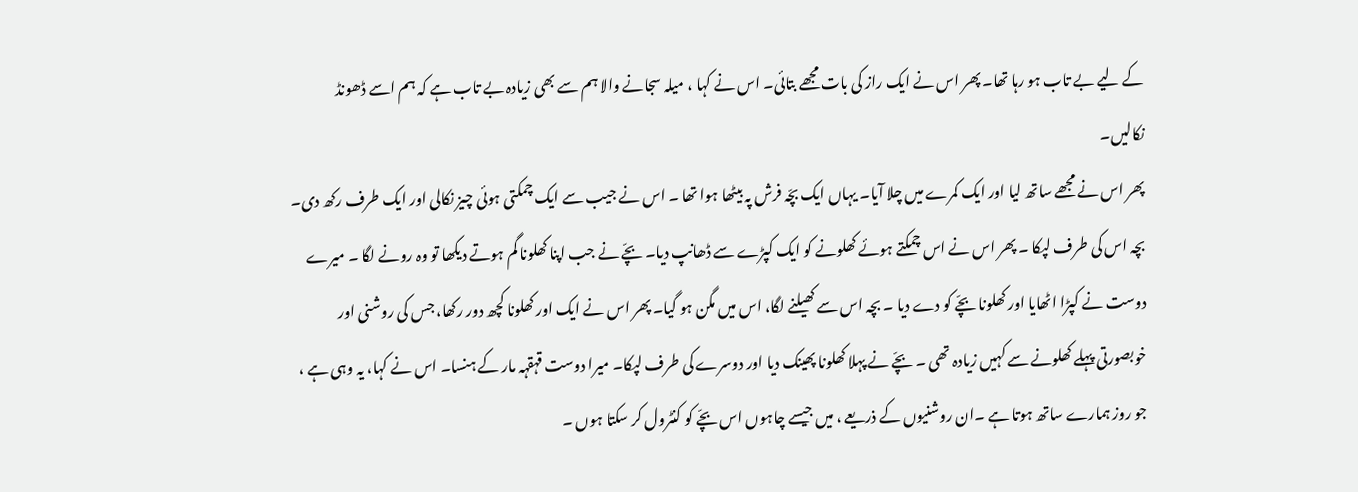کے لیے بے تاب ہو رہا تھا۔ پھر اس نے ایک راز کی بات مجھے بتائی۔ اس نے کہا ، میلہ سجانے والا ہم سے بھی زیادہ بے تاب ہے کہ ہم اسے ڈھونڈ نکالیں۔
پھر اس نے مجھے ساتھ لیا اور ایک کمرے میں چلا آیا۔ یہاں ایک بچّہ فرش پہ بیٹھا ہوا تھا ۔ اس نے جیب سے ایک چمکتی ہوئی چیز نکالی اور ایک طرف رکھ دی۔ بچہ اس کی طرف لپکا ۔ پھر اس نے اس چمکتے ہوئے کھلونے کو ایک کپڑے سے ڈھانپ دیا۔ بچّے نے جب اپنا کھلونا گم ہوتے دیکھا تو وہ رونے لگا ۔ میرے دوست نے کپڑا اٹھایا اور کھلونا بچّے کو دے دیا ۔ بچہ اس سے کھیلنے لگا، اس میں مگن ہو گیا۔ پھر اس نے ایک اور کھلونا کچھ دور رکھا، جس کی روشنی اور خوبصورتی پہلے کھلونے سے کہیں زیادہ تھی ۔ بچّے نے پہلا کھلونا پھینک دیا اور دوسرے کی طرف لپکا۔ میرا دوست قہقہہ مار کے ہنسا۔ اس نے کہا، یہ وہی ہے ، جو روز ہمارے ساتھ ہوتا ہے ۔ان روشنیوں کے ذریعے ، میں جیسے چاہوں اس بچّے کو کنٹرول کر سکتا ہوں ۔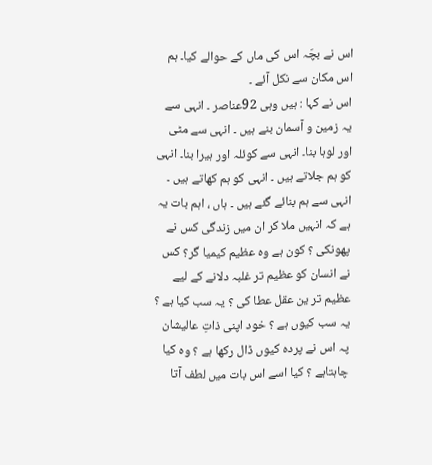اس نے بچّہ اس کی ماں کے حوالے کیا۔ ہم اس مکان سے نکل آئے ۔
اس نے کہا : ہیں وہی 92عناصر ۔ انہی سے یہ زمین و آسمان بنے ہیں ۔ انہی سے مٹی اور لوہا بنا۔ انہی سے کوئلہ اور ہیرا بنا۔ انہی کو ہم جلاتے ہیں ۔ انہی کو ہم کھاتے ہیں ۔ انہی سے ہم بنائے گئے ہیں ۔ ہاں ، اہم بات یہ ہے کہ انہیں ملا کر ان میں زندگی کس نے پھونکی ؟ کون ہے وہ عظیم کیمیا گر؟ کس نے انسان کو عظیم تر غلبہ دلانے کے لیے عظیم تر ین عقل عطا کی ؟ یہ سب کیا ہے ؟ یہ سب کیوں ہے ؟ خود اپنی ذاتِ عالیشان پہ اس نے پردہ کیوں ڈال رکھا ہے ؟ وہ کیا چاہتاہے ؟ کیا اسے اس بات میں لطف آتا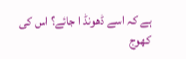ہے کہ اسے ڈھونڈ ا جائے؟ اس کی کھوج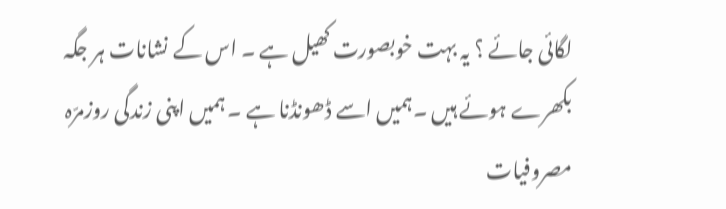لگائی جائے ؟ یہ بہت خوبصورت کھیل ہے ۔ اس کے نشانات ہر جگہ بکھرے ہوئے ہیں ۔ہمیں اسے ڈھونڈنا ہے ۔ ہمیں اپنی زندگی روزمرّہ مصروفیات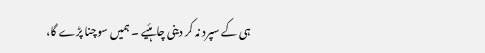ہی کے سپرد نہ کر دینی چاہئیے ۔ ہمیں سوچنا پڑے گا،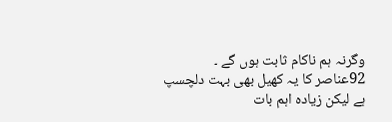وگرنہ ہم ناکام ثابت ہوں گے ۔ 92عناصر کا یہ کھیل بھی بہت دلچسپ ہے لیکن زیادہ اہم بات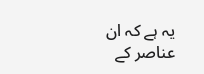یہ ہے کہ ان عناصر کے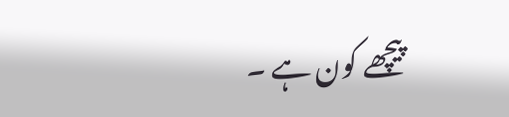پیچھے کون ہے ۔